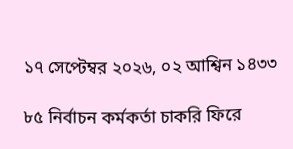১৭ সেপ্টেম্বর ২০২৬, ০২ আশ্বিন ১৪৩৩

৮৫ নির্বাচন কর্মকর্তা চাকরি ফিরে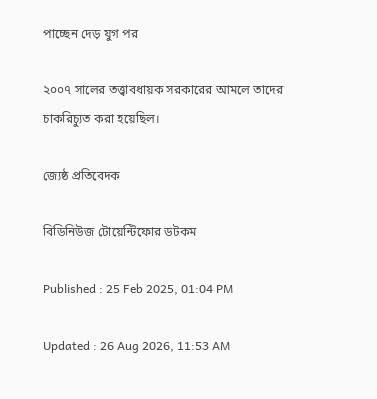পাচ্ছেন দেড় যুগ পর

২০০৭ সালের তত্ত্বাবধায়ক সরকারের আমলে তাদের চাকরিচ্যুত করা হয়েছিল।

জ্যেষ্ঠ প্রতিবেদক

বিডিনিউজ টোয়েন্টিফোর ডটকম

Published : 25 Feb 2025, 01:04 PM

Updated : 26 Aug 2026, 11:53 AM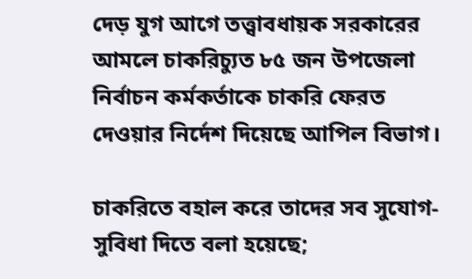দেড় যুগ আগে তত্ত্বাবধায়ক সরকারের আমলে চাকরিচ্যুত ৮৫ জন উপজেলা নির্বাচন কর্মকর্তাকে চাকরি ফেরত দেওয়ার নির্দেশ দিয়েছে আপিল বিভাগ।

চাকরিতে বহাল করে তাদের সব সুযোগ-সুবিধা দিতে বলা হয়েছে;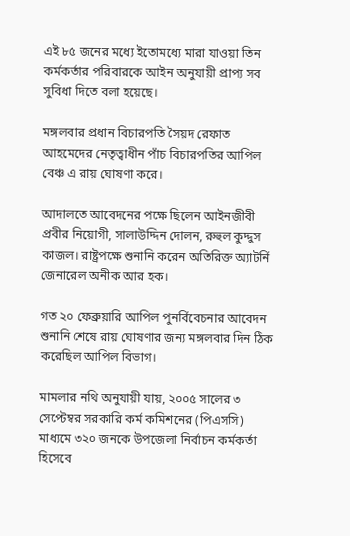এই ৮৫ জনের মধ্যে ইতোমধ্যে মারা যাওয়া তিন কর্মকর্তার পরিবারকে আইন অনুযায়ী প্রাপ্য সব সুবিধা দিতে বলা হয়েছে।

মঙ্গলবার প্রধান বিচারপতি সৈয়দ রেফাত আহমেদের নেতৃত্বাধীন পাঁচ বিচারপতির আপিল বেঞ্চ এ রায় ঘোষণা করে।

আদালতে আবেদনের পক্ষে ছিলেন আইনজীবী প্রবীর নিয়োগী, সালাউদ্দিন দোলন, রুহুল কুদ্দুস কাজল। রাষ্ট্রপক্ষে শুনানি করেন অতিরিক্ত অ্যাটর্নি জেনারেল অনীক আর হক।

গত ২০ ফেব্রুয়ারি আপিল পুনর্বিবেচনার আবেদন শুনানি শেষে রায় ঘোষণার জন্য মঙ্গলবার দিন ঠিক করেছিল আপিল বিভাগ।

মামলার নথি অনুযায়ী যায়, ২০০৫ সালের ৩ সেপ্টেম্বর সরকারি কর্ম কমিশনের (পিএসসি) মাধ্যমে ৩২০ জনকে উপজেলা নির্বাচন কর্মকর্তা হিসেবে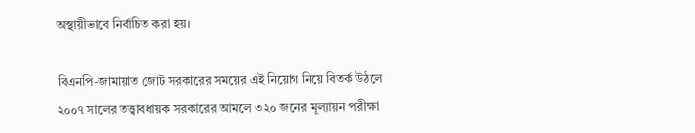অস্থায়ীভাবে নির্বাচিত করা হয়।

বিএনপি-জামায়াত জোট সরকারের সময়ের এই নিয়োগ নিয়ে বিতর্ক উঠলে ২০০৭ সালের তত্ত্বাবধায়ক সরকারের আমলে ৩২০ জনের মূল্যায়ন পরীক্ষা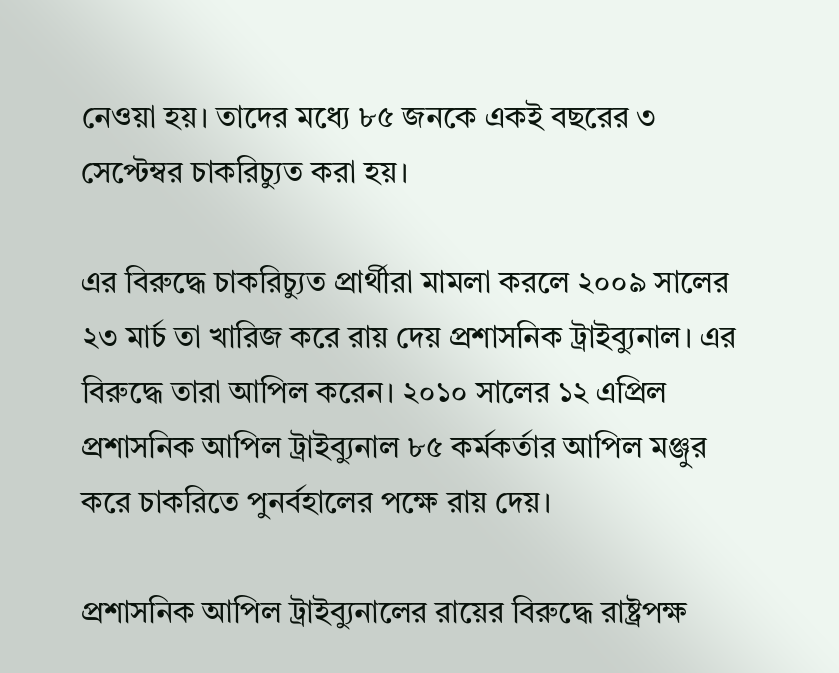নেওয়া হয়। তাদের মধ্যে ৮৫ জনকে একই বছরের ৩ সেপ্টেম্বর চাকরিচ্যুত করা হয়।

এর বিরুদ্ধে চাকরিচ্যুত প্রার্থীরা মামলা করলে ২০০৯ সালের ২৩ মার্চ তা খারিজ করে রায় দেয় প্রশাসনিক ট্রাইব্যুনাল। এর বিরুদ্ধে তারা আপিল করেন। ২০১০ সালের ১২ এপ্রিল প্রশাসনিক আপিল ট্রাইব্যুনাল ৮৫ কর্মকর্তার আপিল মঞ্জুর করে চাকরিতে পুনর্বহালের পক্ষে রায় দেয়।

প্রশাসনিক আপিল ট্রাইব্যুনালের রায়ের বিরুদ্ধে রাষ্ট্রপক্ষ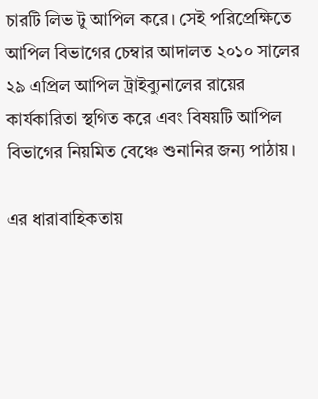চারটি লিভ টু আপিল করে। সেই পরিপ্রেক্ষিতে আপিল বিভাগের চেম্বার আদালত ২০১০ সালের ২৯ এপ্রিল আপিল ট্রাইব্যুনালের রায়ের কার্যকারিতা স্থগিত করে এবং বিষয়টি আপিল বিভাগের নিয়মিত বেঞ্চে শুনানির জন্য পাঠায়।

এর ধারাবাহিকতায়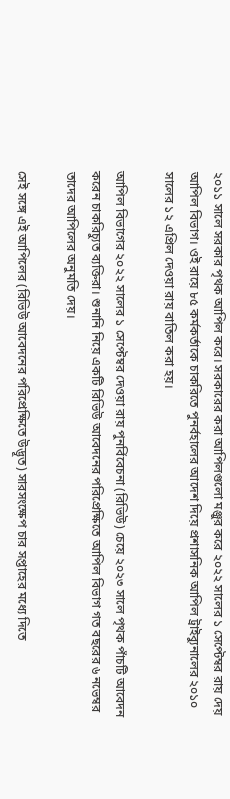২০১১ সালে সরকার পৃথক আপিল করে। সরকারের করা আপিলগুলো মঞ্জুর করে ২০২২ সালের ১ সেপ্টেম্বর রায় দেয় আপিল বিভাগ। ওই রায়ে ৮৫ কর্মকর্তাকে চাকরিতে পুনর্বহালের আদেশ দিয়ে প্রশাসনিক আপিল ট্রাইব্যুনালের ২০১০ সালের ১২ এপ্রিল দেওয়া রায় বাতিল করা হয়।

আপিল বিভাগের ২০২২ সালের ১ সেপ্টেম্বর দেওয়া রায় পুনর্বিবেচনা (রিভিউ) চেয়ে ২০২৩ সালে পৃথক পাঁচটি আবেদন করেন চাকরিচ্যুত ব্যক্তিরা। শুনানি নিয়ে একটি রিভিউ আবেদনের পরিপ্রেক্ষিতে আপিল বিভাগ গত বছরের ৬ নভেম্বর তাদের আপিলের অনুমতি দেয়।

সেই সঙ্গে এই আপিলের (রিভিউ আবেদনের পরিপ্রেক্ষিতে উদ্ভূত) সারসংক্ষেপ চার সপ্তাহের মধ্যে দিতে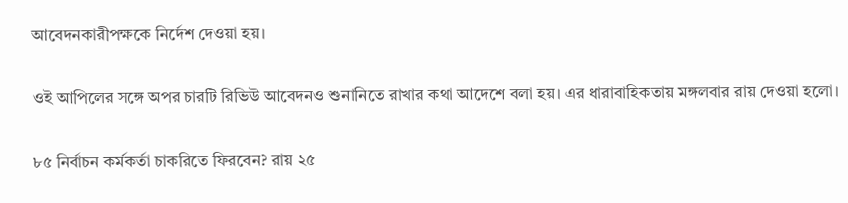আবেদনকারীপক্ষকে নির্দেশ দেওয়া হয়।

ওই আপিলের সঙ্গে অপর চারটি রিভিউ আবেদনও শুনানিতে রাখার কথা আদেশে বলা হয়। এর ধারাবাহিকতায় মঙ্গলবার রায় দেওয়া হলো।

৮৫ নির্বাচন কর্মকর্তা চাকরিতে ফিরবেন? রায় ২৫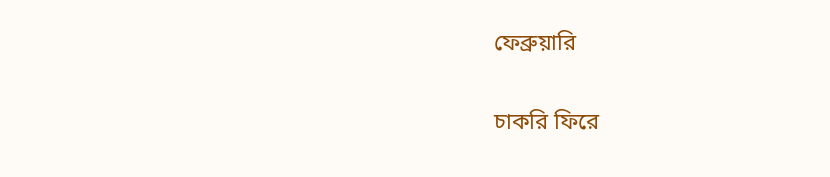ফেব্রুয়ারি

চাকরি ফিরে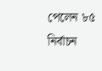পেলেন ৮৫ নির্বাচন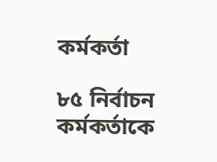কর্মকর্তা

৮৫ নির্বাচন কর্মকর্তাকে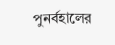পুনর্বহালের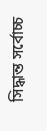সিদ্ধান্ত সর্বোচ্চ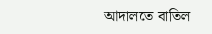আদালতে বাতিল